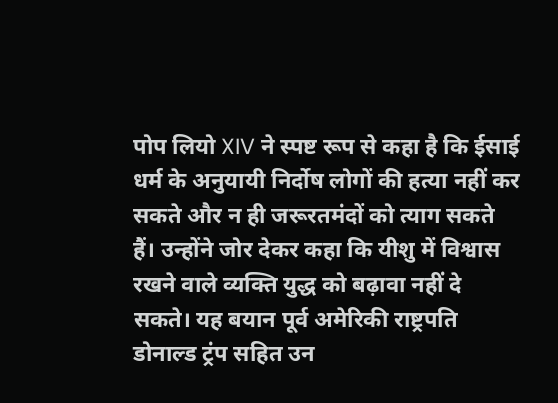पोप लियो XIV ने स्पष्ट रूप से कहा है कि ईसाई धर्म के अनुयायी निर्दोष लोगों की हत्या नहीं कर सकते और न ही जरूरतमंदों को त्याग सकते हैं। उन्होंने जोर देकर कहा कि यीशु में विश्वास रखने वाले व्यक्ति युद्ध को बढ़ावा नहीं दे सकते। यह बयान पूर्व अमेरिकी राष्ट्रपति डोनाल्ड ट्रंप सहित उन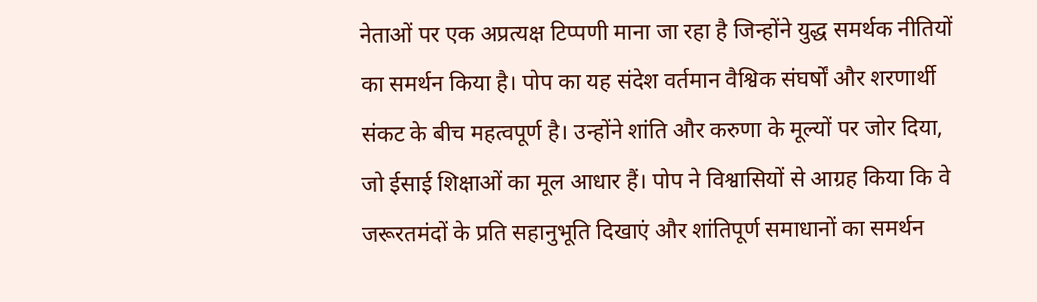नेताओं पर एक अप्रत्यक्ष टिप्पणी माना जा रहा है जिन्होंने युद्ध समर्थक नीतियों का समर्थन किया है। पोप का यह संदेश वर्तमान वैश्विक संघर्षों और शरणार्थी संकट के बीच महत्वपूर्ण है। उन्होंने शांति और करुणा के मूल्यों पर जोर दिया, जो ईसाई शिक्षाओं का मूल आधार हैं। पोप ने विश्वासियों से आग्रह किया कि वे जरूरतमंदों के प्रति सहानुभूति दिखाएं और शांतिपूर्ण समाधानों का समर्थन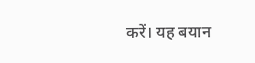करें। यह बयान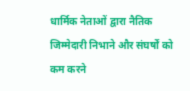धार्मिक नेताओं द्वारा नैतिक जिम्मेदारी निभाने और संघर्षों को कम करने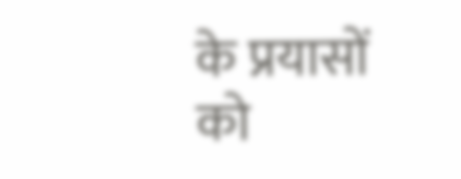के प्रयासों को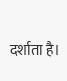दर्शाता है।